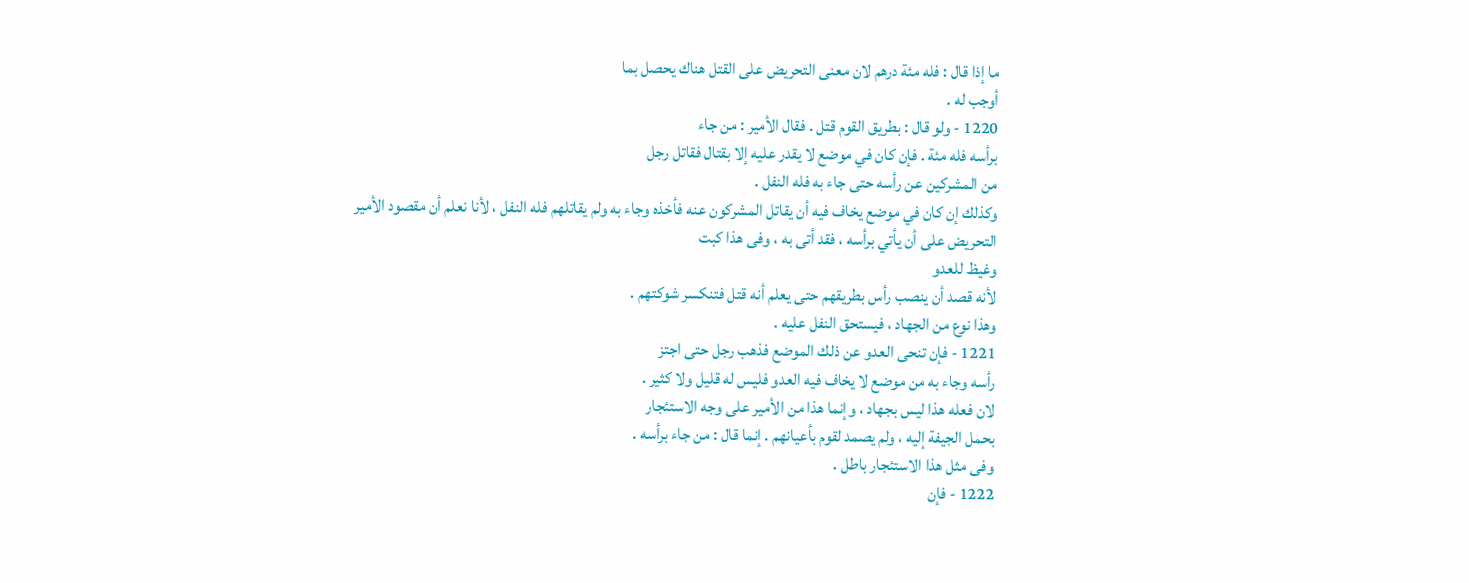ما إذا قال : فله مئة درهم لان معنى التحريض على القتل هناك يحصل بما
أوجب له .
1220 - ولو قال : بطريق القوم قتل . فقال الأمير : من جاء
برأسه فله مئة . فإن كان في موضع لا يقدر عليه إلا بقتال فقاتل رجل
من المشركين عن رأسه حتى جاء به فله النفل .
وكذلك إن كان في موضع يخاف فيه أن يقاتل المشركون عنه فأخذه وجاء به ولم يقاتلهم فله النفل ، لأنا نعلم أن مقصود الأمير
التحريض على أن يأتي برأسه ، فقد أتى به ، وفى هذا كبت
وغيظ للعدو
لأنه قصد أن ينصب رأس بطريقهم حتى يعلم أنه قتل فتنكسر شوكتهم .
وهذا نوع من الجهاد ، فيستحق النفل عليه .
1221 - فإن تنحى العدو عن ذلك الموضع فذهب رجل حتى اجتز
رأسه وجاء به من موضع لا يخاف فيه العدو فليس له قليل ولا كثير .
لان فعله هذا ليس بجهاد ، وإنما هذا من الأمير على وجه الاستئجار
بحمل الجيفة إليه ، ولم يصمد لقوم بأعيانهم . إنما قال : من جاء برأسه .
وفى مثل هذا الاستئجار باطل .
1222 - فإن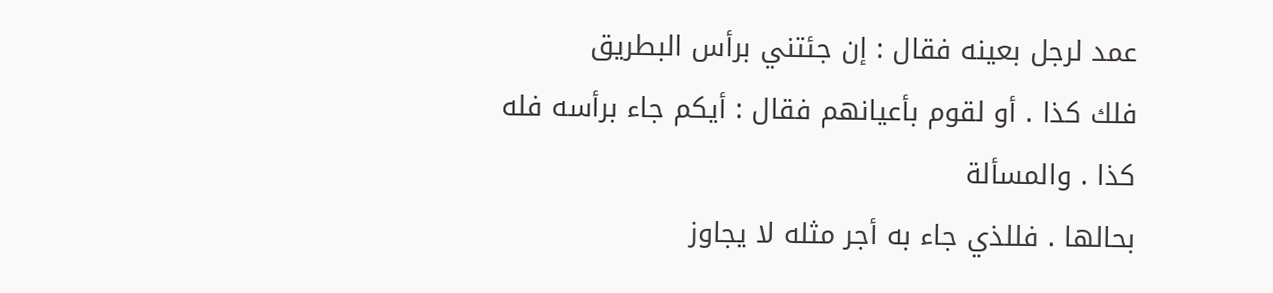عمد لرجل بعينه فقال : إن جئتني برأس البطريق
فلك كذا . أو لقوم بأعيانهم فقال : أيكم جاء برأسه فله كذا . والمسألة
بحالها . فللذي جاء به أجر مثله لا يجاوز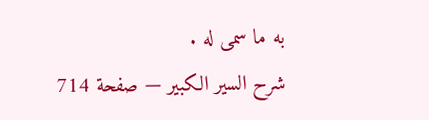به ما سمى له .
شرح السير الكبير — صفحة 714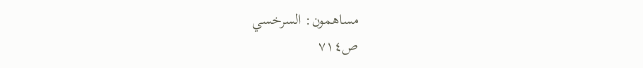مساهمون: السرخسي
ص٧١٤